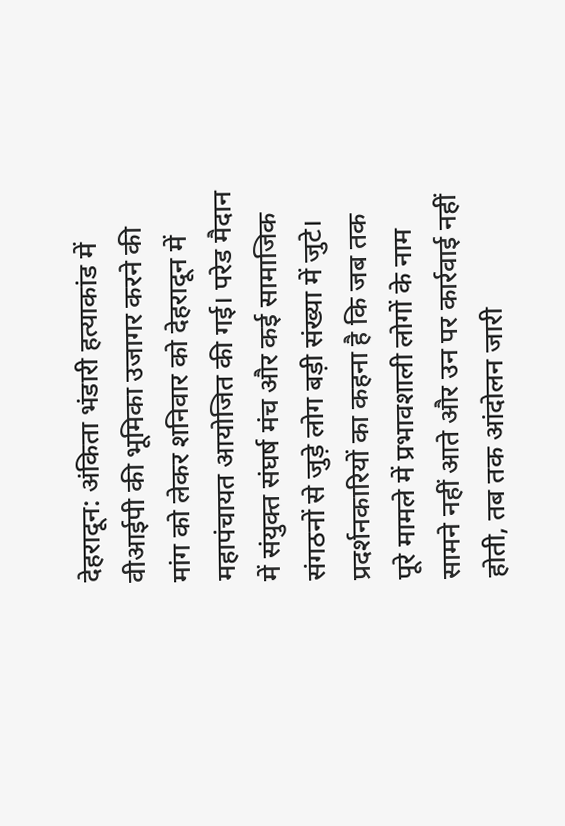देहरादून: अंकिता भंडारी हत्याकांड में वीआईपी की भूमिका उजागर करने की मांग को लेकर शनिवार को देहरादून में महापंचायत आयोजित की गई। परेड मैदान में संयुक्त संघर्ष मंच और कई सामाजिक संगठनों से जुड़े लोग बड़ी संख्या में जुटे। प्रदर्शनकारियों का कहना है कि जब तक पूरे मामले में प्रभावशाली लोगों के नाम सामने नहीं आते और उन पर कार्रवाई नहीं होती, तब तक आंदोलन जारी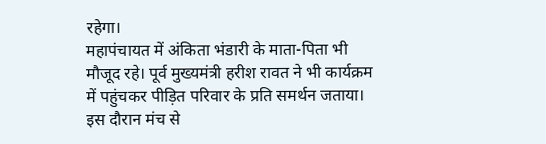रहेगा।
महापंचायत में अंकिता भंडारी के माता-पिता भी मौजूद रहे। पूर्व मुख्यमंत्री हरीश रावत ने भी कार्यक्रम में पहुंचकर पीड़ित परिवार के प्रति समर्थन जताया। इस दौरान मंच से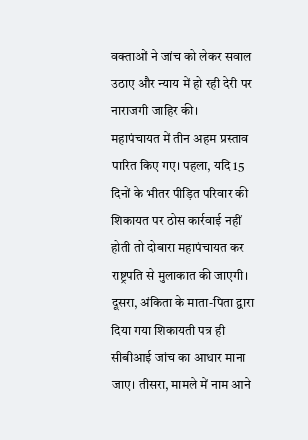वक्ताओं ने जांच को लेकर सवाल उठाए और न्याय में हो रही देरी पर नाराजगी जाहिर की।
महापंचायत में तीन अहम प्रस्ताव पारित किए गए। पहला, यदि 15 दिनों के भीतर पीड़ित परिवार की शिकायत पर ठोस कार्रवाई नहीं होती तो दोबारा महापंचायत कर राष्ट्रपति से मुलाकात की जाएगी। दूसरा, अंकिता के माता-पिता द्वारा दिया गया शिकायती पत्र ही सीबीआई जांच का आधार माना जाए। तीसरा, मामले में नाम आने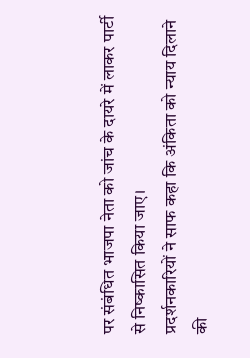पर संबंधित भाजपा नेता को जांच के दायरे में लाकर पार्टी से निष्कासित किया जाए।
प्रदर्शनकारियों ने साफ कहा कि अंकिता को न्याय दिलाने की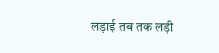लड़ाई तब तक लड़ी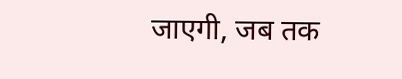जाएगी, जब तक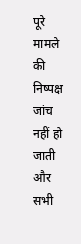पूरे मामले की निष्पक्ष जांच नहीं हो जाती और सभी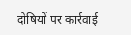दोषियों पर कार्रवाई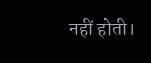नहीं होती।